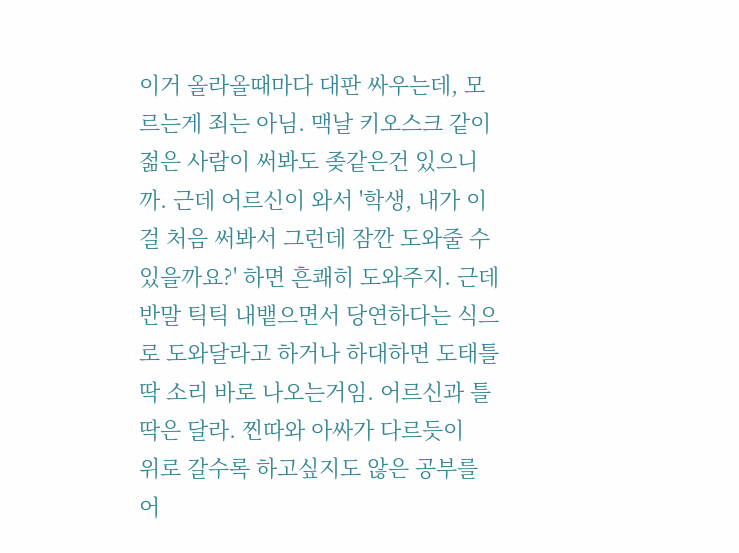이거 올라올때마다 대판 싸우는데, 모르는게 죄는 아님. 맥날 키오스크 같이 젊은 사람이 써봐도 좆같은건 있으니까. 근데 어르신이 와서 '학생, 내가 이걸 처음 써봐서 그런데 잠깐 도와줄 수 있을까요?' 하면 흔쾌히 도와주지. 근데 반말 틱틱 내뱉으면서 당연하다는 식으로 도와달라고 하거나 하대하면 도태틀딱 소리 바로 나오는거임. 어르신과 틀딱은 달라. 찐따와 아싸가 다르듯이
위로 갈수록 하고싶지도 않은 공부를 어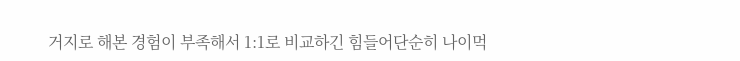거지로 해본 경험이 부족해서 1:1로 비교하긴 힘들어단순히 나이먹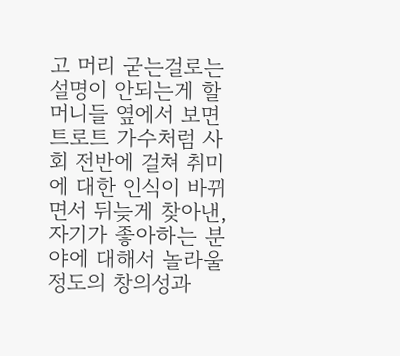고 머리 굳는걸로는 설명이 안되는게 할머니들 옆에서 보면 트로트 가수처럼 사회 전반에 걸쳐 취미에 대한 인식이 바뀌면서 뒤늦게 찾아낸, 자기가 좋아하는 분야에 대해서 놀라울 정도의 창의성과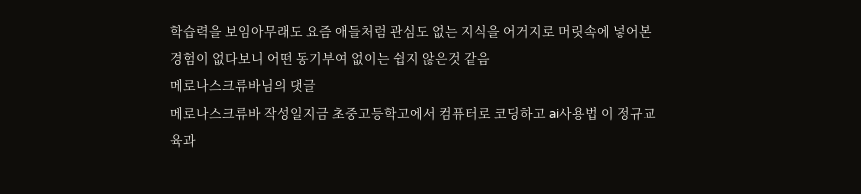학습력을 보임아무래도 요즘 애들처럼 관심도 없는 지식을 어거지로 머릿속에 넣어본 경험이 없다보니 어떤 동기부여 없이는 쉽지 않은것 같음
메로나스크류바님의 댓글
메로나스크류바 작성일지금 초중고등학고에서 컴퓨터로 코딩하고 ai사용법 이 정규교육과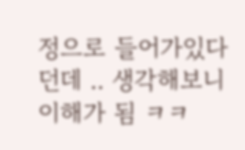정으로 들어가있다던데 .. 생각해보니 이해가 됨 ㅋㅋ